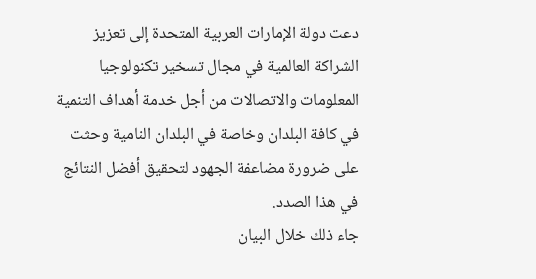دعت دولة الإمارات العربية المتحدة إلى تعزيز الشراكة العالمية في مجال تسخير تكنولوجيا المعلومات والاتصالات من أجل خدمة أهداف التنمية في كافة البلدان وخاصة في البلدان النامية وحثت على ضرورة مضاعفة الجهود لتحقيق أفضل النتائج في هذا الصدد.
جاء ذلك خلال البيان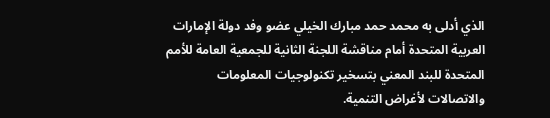الذي أدلى به محمد حمد مبارك الخيلي عضو وفد دولة الإمارات العربية المتحدة أمام مناقشة اللجنة الثانية للجمعية العامة للأمم المتحدة للبند المعني بتسخير تكنولوجيات المعلومات والاتصالات لأغراض التنمية.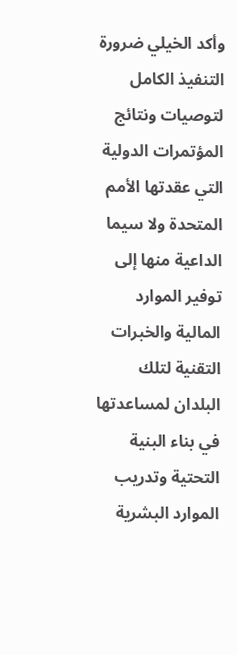وأكد الخيلي ضرورة التنفيذ الكامل لتوصيات ونتائج المؤتمرات الدولية التي عقدتها الأمم المتحدة ولا سيما الداعية منها إلى توفير الموارد المالية والخبرات التقنية لتلك البلدان لمساعدتها في بناء البنية التحتية وتدريب الموارد البشرية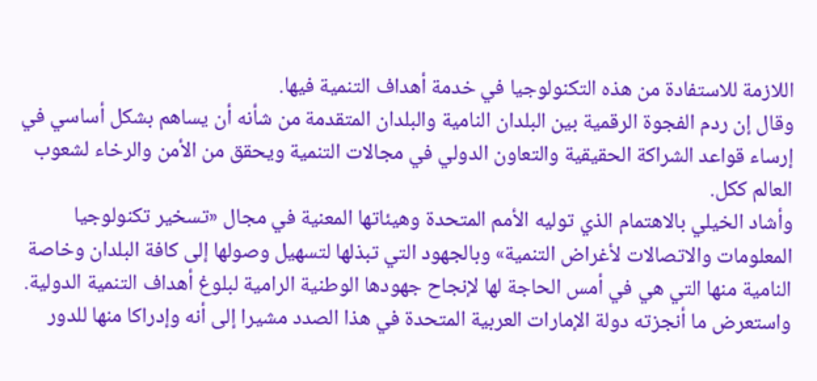اللازمة للاستفادة من هذه التكنولوجيا في خدمة أهداف التنمية فيها.
وقال إن ردم الفجوة الرقمية بين البلدان النامية والبلدان المتقدمة من شأنه أن يساهم بشكل أساسي في إرساء قواعد الشراكة الحقيقية والتعاون الدولي في مجالات التنمية ويحقق من الأمن والرخاء لشعوب العالم ككل.
وأشاد الخيلي بالاهتمام الذي توليه الأمم المتحدة وهيئاتها المعنية في مجال «تسخير تكنولوجيا المعلومات والاتصالات لأغراض التنمية» وبالجهود التي تبذلها لتسهيل وصولها إلى كافة البلدان وخاصة النامية منها التي هي في أمس الحاجة لها لإنجاح جهودها الوطنية الرامية لبلوغ أهداف التنمية الدولية.
واستعرض ما أنجزته دولة الإمارات العربية المتحدة في هذا الصدد مشيرا إلى أنه وإدراكا منها للدور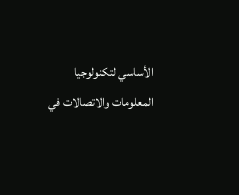الأساسي لتكنولوجيا المعلومات والاتصالات في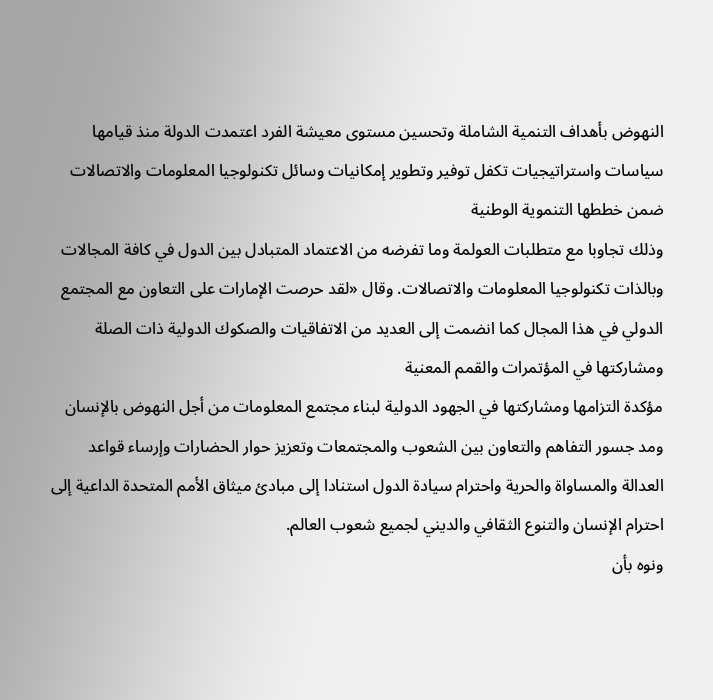النهوض بأهداف التنمية الشاملة وتحسين مستوى معيشة الفرد اعتمدت الدولة منذ قيامها سياسات واستراتيجيات تكفل توفير وتطوير إمكانيات وسائل تكنولوجيا المعلومات والاتصالات ضمن خططها التنموية الوطنية
وذلك تجاوبا مع متطلبات العولمة وما تفرضه من الاعتماد المتبادل بين الدول في كافة المجالات وبالذات تكنولوجيا المعلومات والاتصالات. وقال «لقد حرصت الإمارات على التعاون مع المجتمع الدولي في هذا المجال كما انضمت إلى العديد من الاتفاقيات والصكوك الدولية ذات الصلة ومشاركتها في المؤتمرات والقمم المعنية
مؤكدة التزامها ومشاركتها في الجهود الدولية لبناء مجتمع المعلومات من أجل النهوض بالإنسان ومد جسور التفاهم والتعاون بين الشعوب والمجتمعات وتعزيز حوار الحضارات وإرساء قواعد العدالة والمساواة والحرية واحترام سيادة الدول استنادا إلى مبادئ ميثاق الأمم المتحدة الداعية إلى احترام الإنسان والتنوع الثقافي والديني لجميع شعوب العالم.
ونوه بأن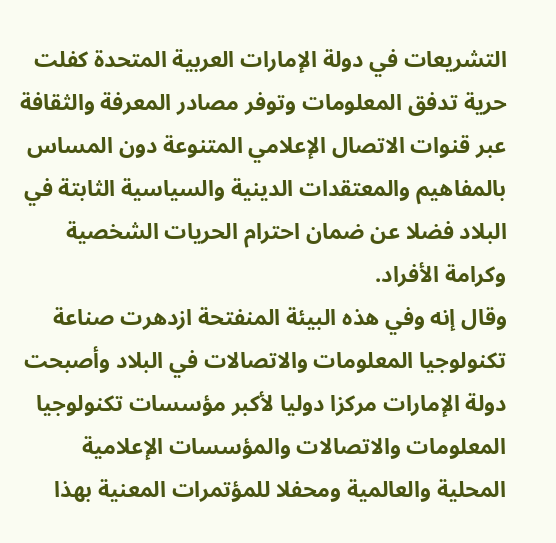التشريعات في دولة الإمارات العربية المتحدة كفلت حرية تدفق المعلومات وتوفر مصادر المعرفة والثقافة عبر قنوات الاتصال الإعلامي المتنوعة دون المساس بالمفاهيم والمعتقدات الدينية والسياسية الثابتة في البلاد فضلا عن ضمان احترام الحريات الشخصية وكرامة الأفراد.
وقال إنه وفي هذه البيئة المنفتحة ازدهرت صناعة تكنولوجيا المعلومات والاتصالات في البلاد وأصبحت دولة الإمارات مركزا دوليا لأكبر مؤسسات تكنولوجيا المعلومات والاتصالات والمؤسسات الإعلامية المحلية والعالمية ومحفلا للمؤتمرات المعنية بهذا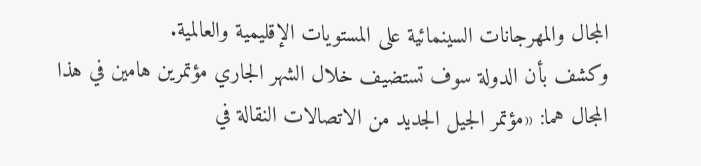المجال والمهرجانات السينمائية على المستويات الإقليمية والعالمية.
وكشف بأن الدولة سوف تستضيف خلال الشهر الجاري مؤتمرين هامين في هذا المجال هما: «مؤتمر الجيل الجديد من الاتصالات النقالة في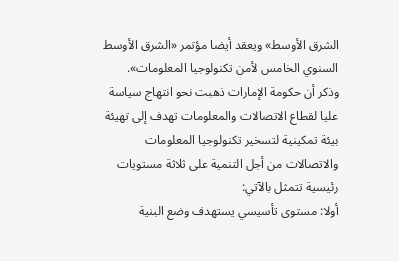الشرق الأوسط» ويعقد أيضا مؤتمر «الشرق الأوسط السنوي الخامس لأمن تكنولوجيا المعلومات».
وذكر أن حكومة الإمارات ذهبت نحو انتهاج سياسة عليا لقطاع الاتصالات والمعلومات تهدف إلى تهيئة بيئة تمكينية لتسخير تكنولوجيا المعلومات والاتصالات من أجل التنمية على ثلاثة مستويات رئيسية تتمثل بالآتي:
أولا: مستوى تأسيسي يستهدف وضع البنية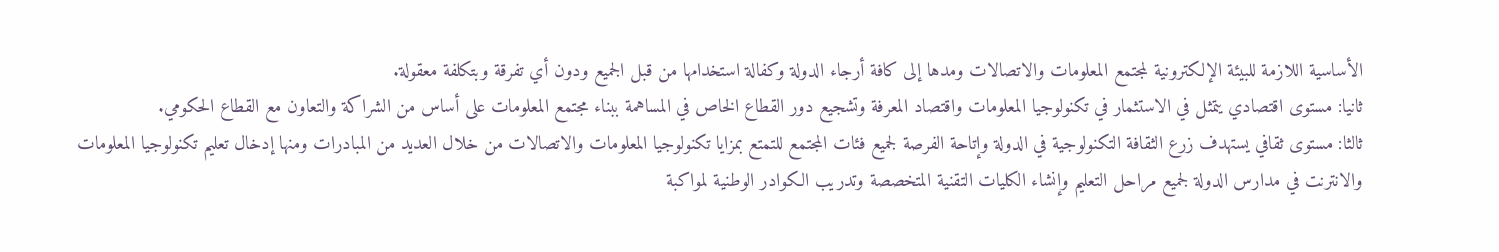الأساسية اللازمة للبيئة الإلكترونية لمجتمع المعلومات والاتصالات ومدها إلى كافة أرجاء الدولة وكفالة استخدامها من قبل الجميع ودون أي تفرقة وبتكلفة معقولة.
ثانيا: مستوى اقتصادي يتمثل في الاستثمار في تكنولوجيا المعلومات واقتصاد المعرفة وتشجيع دور القطاع الخاص في المساهمة ببناء مجتمع المعلومات على أساس من الشراكة والتعاون مع القطاع الحكومي.
ثالثا: مستوى ثقافي يستهدف زرع الثقافة التكنولوجية في الدولة وإتاحة الفرصة لجميع فئات المجتمع للتمتع بمزايا تكنولوجيا المعلومات والاتصالات من خلال العديد من المبادرات ومنها إدخال تعليم تكنولوجيا المعلومات والانترنت في مدارس الدولة لجميع مراحل التعليم وإنشاء الكليات التقنية المتخصصة وتدريب الكوادر الوطنية لمواكبة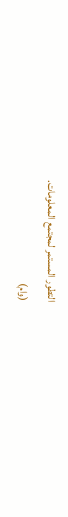التطور المستمر لمجتمع المعلومات.
(وام)